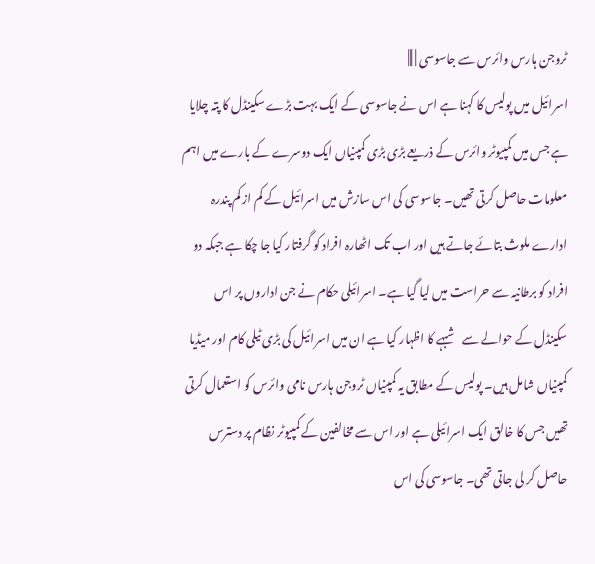ٹروجن ہارس وائرس سے جاسوسی | |||
اسرائیل میں پولیس کا کہنا ہے اس نے جاسوسی کے ایک بہت بڑے سکینڈل کا پتہ چلایا ہے جس میں کمپیوٹر وائرس کے ذریعے بڑی بڑی کمپنیاں ایک دوسرے کے بارے میں اہم معلومات حاصل کرتی تھیں۔ جاسوسی کی اس سازش میں اسرائیل کے کم از کم پندرہ ادارے ملوث بتائے جاتے ہیں اور اب تک اٹھارہ افراد کو گرفتار کیا جا چکا ہے جبکہ دو افراد کو برطانیہ سے حراست میں لیا گیا ہے۔ اسرائیلی حکام نے جن اداروں پر اس سکینڈل کے حوالے سے شبہے کا اظہار کیا ہے ان میں اسرائیل کی بڑی ٹیلی کام اور میڈیا کمپنیاں شامل ہیں۔ پولیس کے مطابق یہ کمپنیاں ٹروجن ہارس نامی وائرس کو استعمال کرتی تھیں جس کا خالق ایک اسرائیلی ہے اور اس سے مخالفین کے کمپیوٹر نظام پر دسترس حاصل کر لی جاتی تھی۔ جاسوسی کی اس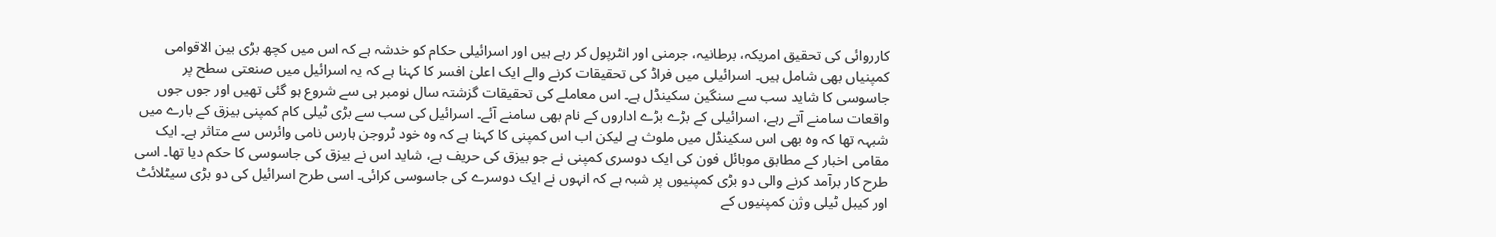کارروائی کی تحقیق امریکہ، برطانیہ، جرمنی اور انٹرپول کر رہے ہیں اور اسرائیلی حکام کو خدشہ ہے کہ اس میں کچھ بڑی بین الاقوامی کمپنیاں بھی شامل ہیں۔ اسرائیلی میں فراڈ کی تحقیقات کرنے والے ایک اعلیٰ افسر کا کہنا ہے کہ یہ اسرائیل میں صنعتی سطح پر جاسوسی کا شاید سب سے سنگین سکینڈل ہے۔ اس معاملے کی تحقیقات گزشتہ سال نومبر ہی سے شروع ہو گئی تھیں اور جوں جوں واقعات سامنے آتے رہے، اسرائیلی کے بڑے بڑے اداروں کے نام بھی سامنے آئے۔ اسرائیل کی سب سے بڑی ٹیلی کام کمپنی بیزق کے بارے میں شبہہ تھا کہ وہ بھی اس سکینڈل میں ملوث ہے لیکن اب اس کمپنی کا کہنا ہے کہ وہ خود ٹروجن ہارس نامی وائرس سے متاثر ہے۔ ایک مقامی اخبار کے مطابق موبائل فون کی ایک دوسری کمپنی نے جو بیزق کی حریف ہے، شاید اس نے بیزق کی جاسوسی کا حکم دیا تھا۔ اسی طرح کار برآمد کرنے والی دو بڑی کمپنیوں پر شبہ ہے کہ انہوں نے ایک دوسرے کی جاسوسی کرائی۔ اسی طرح اسرائیل کی دو بڑی سیٹلائٹ اور کیبل ٹیلی وژن کمپنیوں کے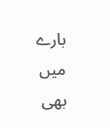بارے میں بھی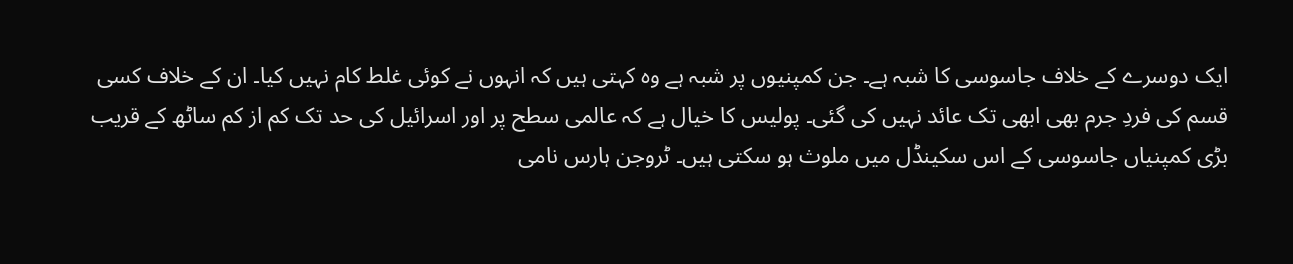ایک دوسرے کے خلاف جاسوسی کا شبہ ہے۔ جن کمپنیوں پر شبہ ہے وہ کہتی ہیں کہ انہوں نے کوئی غلط کام نہیں کیا۔ ان کے خلاف کسی قسم کی فردِ جرم بھی ابھی تک عائد نہیں کی گئی۔ پولیس کا خیال ہے کہ عالمی سطح پر اور اسرائیل کی حد تک کم از کم ساٹھ کے قریب بڑی کمپنیاں جاسوسی کے اس سکینڈل میں ملوث ہو سکتی ہیں۔ ٹروجن ہارس نامی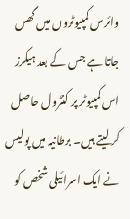وائرس کمپیوٹروں میں گھس جاتا ہے جس کے بعد ہیکرز اس کمپیوٹر پر کنٹرول حاصل کر لیتے ہیں۔ برطانیہ میں پولیس نے ایک اسرائیلی شخص کو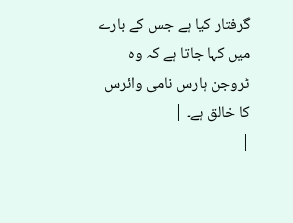گرفتار کیا ہے جس کے بارے میں کہا جاتا ہے کہ وہ ٹروجن ہارس نامی وائرس کا خالق ہے۔ |
|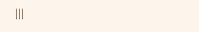|||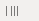| |||